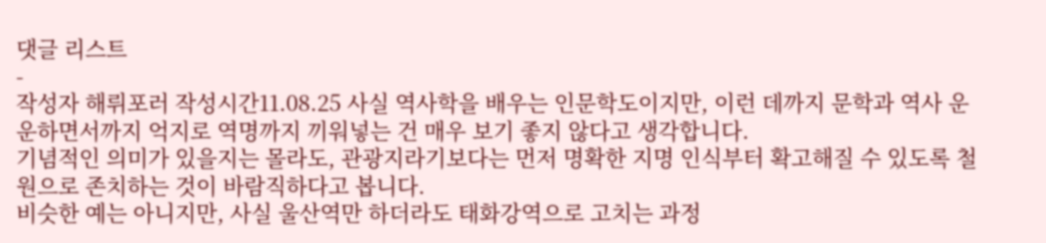댓글 리스트
-
작성자 해뤼포러 작성시간11.08.25 사실 역사학을 배우는 인문학도이지만, 이런 데까지 문학과 역사 운운하면서까지 억지로 역명까지 끼워넣는 건 매우 보기 좋지 않다고 생각합니다.
기념적인 의미가 있을지는 몰라도, 관광지라기보다는 먼저 명확한 지명 인식부터 확고해질 수 있도록 철원으로 존치하는 것이 바람직하다고 봅니다.
비슷한 예는 아니지만, 사실 울산역만 하더라도 태화강역으로 고치는 과정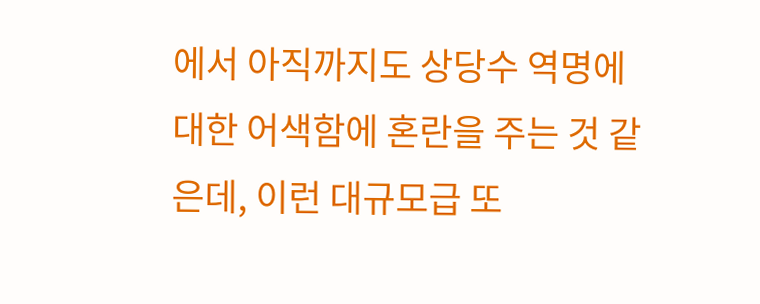에서 아직까지도 상당수 역명에 대한 어색함에 혼란을 주는 것 같은데, 이런 대규모급 또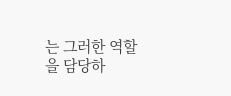는 그러한 역할을 담당하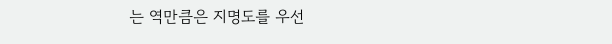는 역만큼은 지명도를 우선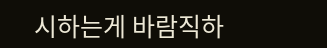시하는게 바람직하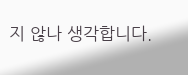지 않나 생각합니다.